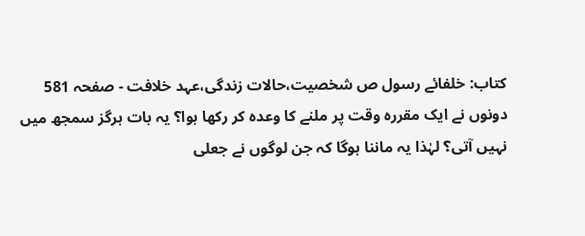کتاب: خلفائے رسول ص شخصیت،حالات زندگی،عہد خلافت - صفحہ 581
دونوں نے ایک مقررہ وقت پر ملنے کا وعدہ کر رکھا ہوا؟ یہ بات ہرگز سمجھ میں نہیں آتی؟ لہٰذا یہ ماننا ہوگا کہ جن لوگوں نے جعلی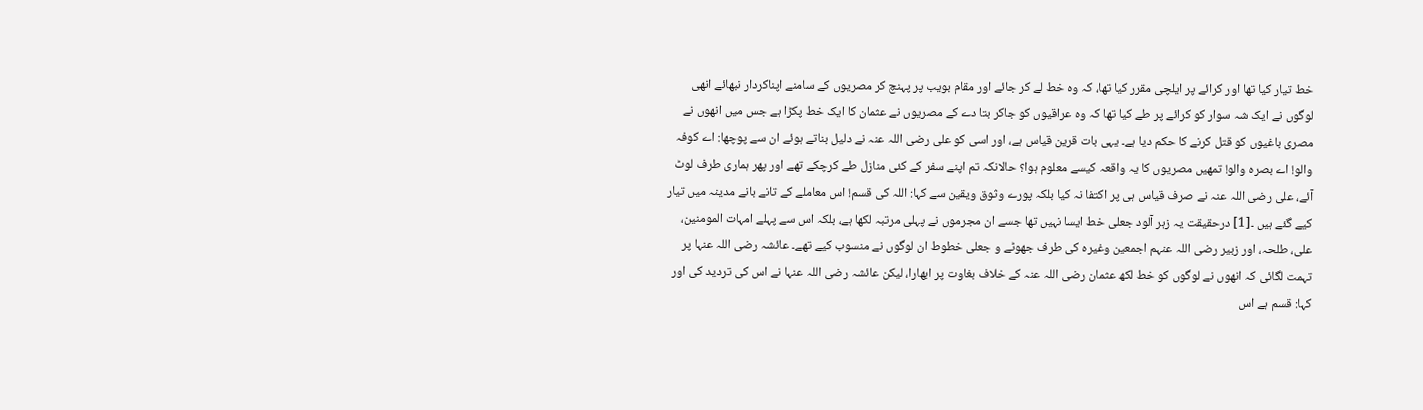خط تیار کیا تھا اور کرائے پر ایلچی مقرر کیا تھا، کہ وہ خط لے کر جائے اور مقام بویب پر پہنچ کر مصریوں کے سامنے اپناکردار نبھائے انھی لوگوں نے ایک شہ سوار کو کرائے پر طے کیا تھا کہ وہ عراقیوں کو جاکر بتا دے کے مصریوں نے عثمان کا ایک خط پکڑا ہے جس میں انھوں نے مصری باغیوں کو قتل کرنے کا حکم دیا ہے۔ یہی بات قرین قیاس ہے، اور اسی کو علی رضی اللہ عنہ نے دلیل بناتے ہوئے ان سے پوچھا: اے کوفہ والو! اے بصرہ والو! تمھیں مصریوں کا یہ واقعہ کیسے معلوم ہوا؟ حالانکہ تم اپنے سفر کے کئی منازل طے کرچکے تھے اور پھر ہماری طرف لوٹ آئے، علی رضی اللہ عنہ نے صرف قیاس ہی پر اکتفا نہ کیا بلکہ پورے وثوق ویقین سے کہا: اللہ کی قسم! اس معاملے کے تانے بانے مدینہ میں تیار کیے گئے ہیں ۔[1] درحقیقت یہ زہر آلود جعلی خط ایسا نہیں تھا جسے ان مجرموں نے پہلی مرتبہ لکھا ہے، بلکہ اس سے پہلے امہات المومنین، علی، طلحہ، اور زبیر رضی اللہ عنہم اجمعین وغیرہ کی طرف جھوٹے و جعلی خطوط ان لوگوں نے منسوب کیے تھے۔ عائشہ رضی اللہ عنہا پر تہمت لگائی کہ انھوں نے لوگوں کو خط لکھ عثمان رضی اللہ عنہ کے خلاف بغاوت پر ابھارا، لیکن عائشہ رضی اللہ عنہا نے اس کی تردید کی اور کہا: قسم ہے اس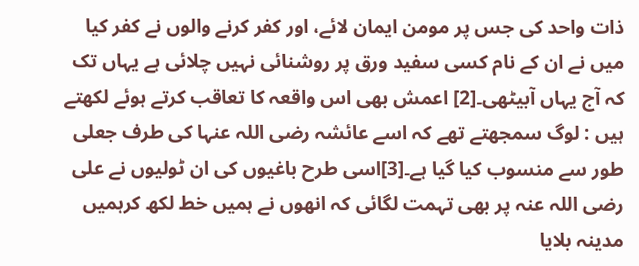ذات واحد کی جس پر مومن ایمان لائے، اور کفر کرنے والوں نے کفر کیا میں نے ان کے نام کسی سفید ورق پر روشنائی نہیں چلائی ہے یہاں تک کہ آج یہاں آبیٹھی۔[2] اعمش بھی اس واقعہ کا تعاقب کرتے ہوئے لکھتے ہیں : لوگ سمجھتے تھے کہ اسے عائشہ رضی اللہ عنہا کی طرف جعلی طور سے منسوب کیا گیا ہے۔[3]اسی طرح باغیوں کی ان ٹولیوں نے علی رضی اللہ عنہ پر بھی تہمت لگائی کہ انھوں نے ہمیں خط لکھ کرہمیں مدینہ بلایا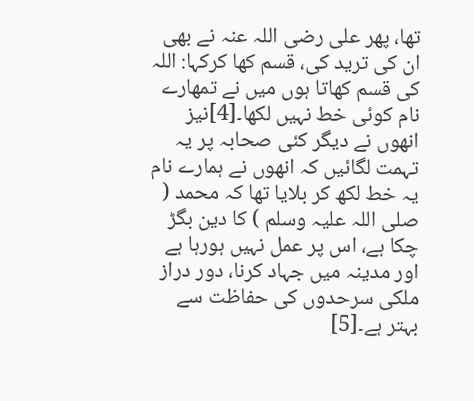تھا، پھر علی رضی اللہ عنہ نے بھی ان کی ترید کی، قسم کھا کرکہا: اللہ کی قسم کھاتا ہوں میں نے تمھارے نام کوئی خط نہیں لکھا۔[4]نیز انھوں نے دیگر کئی صحابہ پر یہ تہمت لگائیں کہ انھوں نے ہمارے نام یہ خط لکھ کر بلایا تھا کہ محمد ( صلی اللہ علیہ وسلم ) کا دین بگڑ چکا ہے، اس پر عمل نہیں ہورہا ہے اور مدینہ میں جہاد کرنا، دور دراز ملکی سرحدوں کی حفاظت سے بہتر ہے۔[5]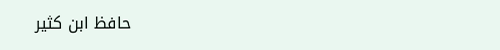حافظ ابن کثیر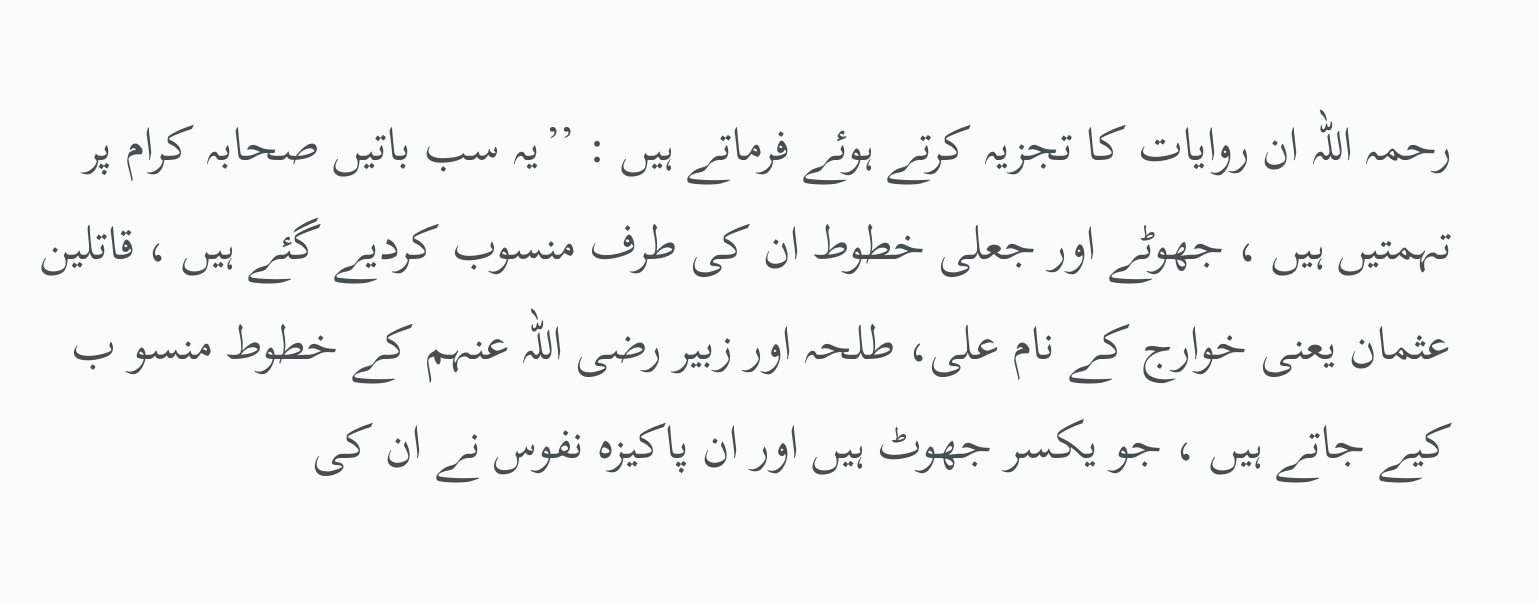رحمہ اللہ ان روایات کا تجزیہ کرتے ہوئے فرماتے ہیں : ’’یہ سب باتیں صحابہ کرام پر تہمتیں ہیں ، جھوٹے اور جعلی خطوط ان کی طرف منسوب کردیے گئے ہیں ، قاتلین عثمان یعنی خوارج کے نام علی، طلحہ اور زبیر رضی اللہ عنہم کے خطوط منسو ب کیے جاتے ہیں ، جو یکسر جھوٹ ہیں اور ان پاکیزہ نفوس نے ان کی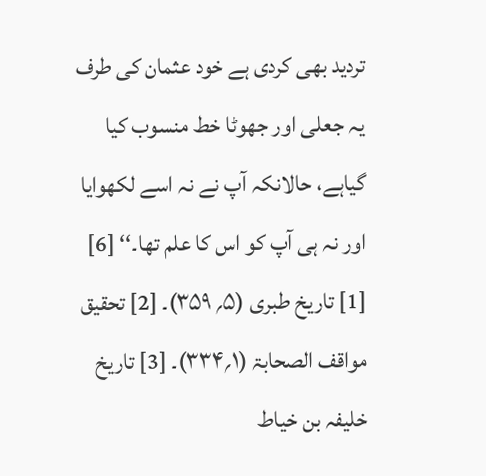تردید بھی کردی ہے خود عثمان کی طرف یہ جعلی اور جھوٹا خط منسوب کیا گیاہے، حالانکہ آپ نے نہ اسے لکھوایا اور نہ ہی آپ کو اس کا علم تھا۔‘‘ [6]
[1] تاریخ طبری (۵؍ ۳۵۹)۔ [2] تحقیق مواقف الصحابۃ (۱؍۳۳۴)۔ [3] تاریخ خلیفہ بن خیاط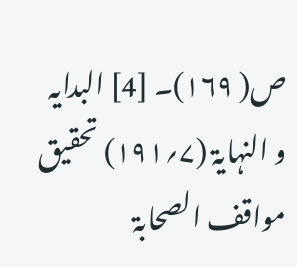ص( ۱۶۹)۔ [4] البدایہ و النہایۃ (۷؍۱۹۱) تحقیق مواقف الصحابۃ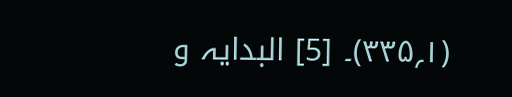(۱؍۳۳۵)۔ [5] البدایہ و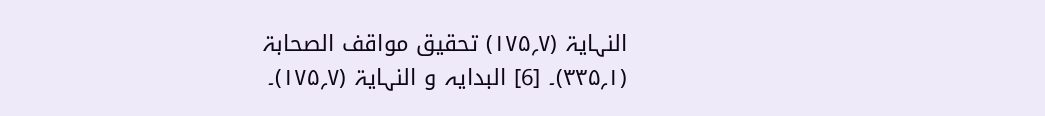النہایۃ (۷؍۱۷۵) تحقیق مواقف الصحابۃ (۱؍۳۳۵)۔ [6] البدایہ و النہایۃ (۷؍۱۷۵)۔